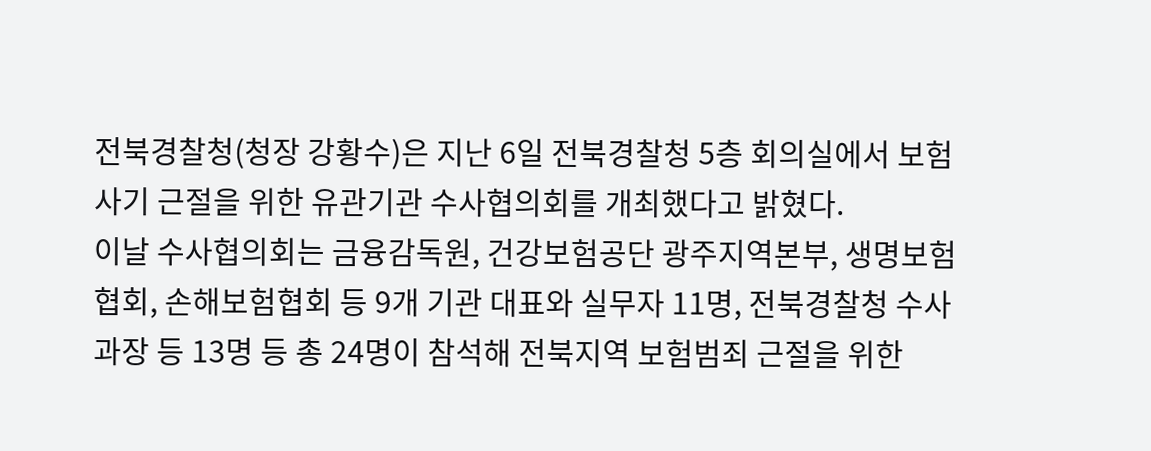전북경찰청(청장 강황수)은 지난 6일 전북경찰청 5층 회의실에서 보험사기 근절을 위한 유관기관 수사협의회를 개최했다고 밝혔다.
이날 수사협의회는 금융감독원, 건강보험공단 광주지역본부, 생명보험협회, 손해보험협회 등 9개 기관 대표와 실무자 11명, 전북경찰청 수사과장 등 13명 등 총 24명이 참석해 전북지역 보험범죄 근절을 위한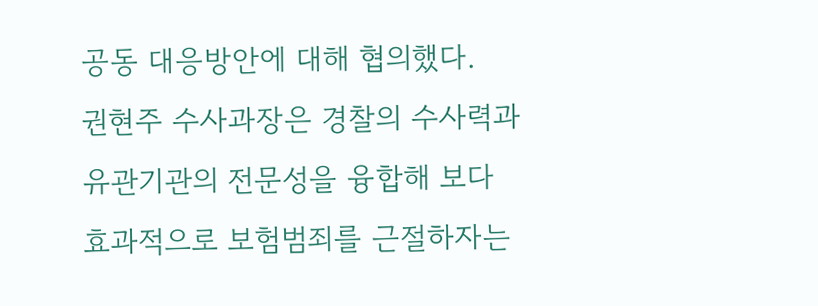공동 대응방안에 대해 협의했다.
권현주 수사과장은 경찰의 수사력과 유관기관의 전문성을 융합해 보다 효과적으로 보험범죄를 근절하자는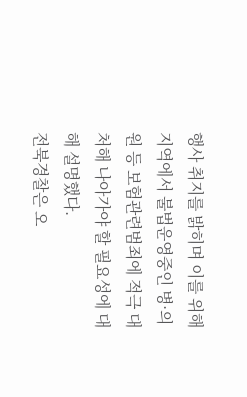행사 취지를 밝히며 이를 위해 지역에서 불법운영중인 병·의원 등 보험관련범죄에 적극 대처해 나아가야 할 필요성에 대해 설명했다.
전북경찰은 오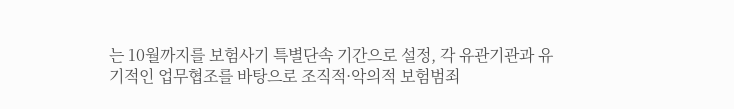는 10월까지를 보험사기 특별단속 기간으로 설정, 각 유관기관과 유기적인 업무협조를 바탕으로 조직적·악의적 보험범죄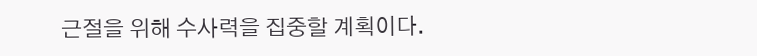근절을 위해 수사력을 집중할 계획이다.